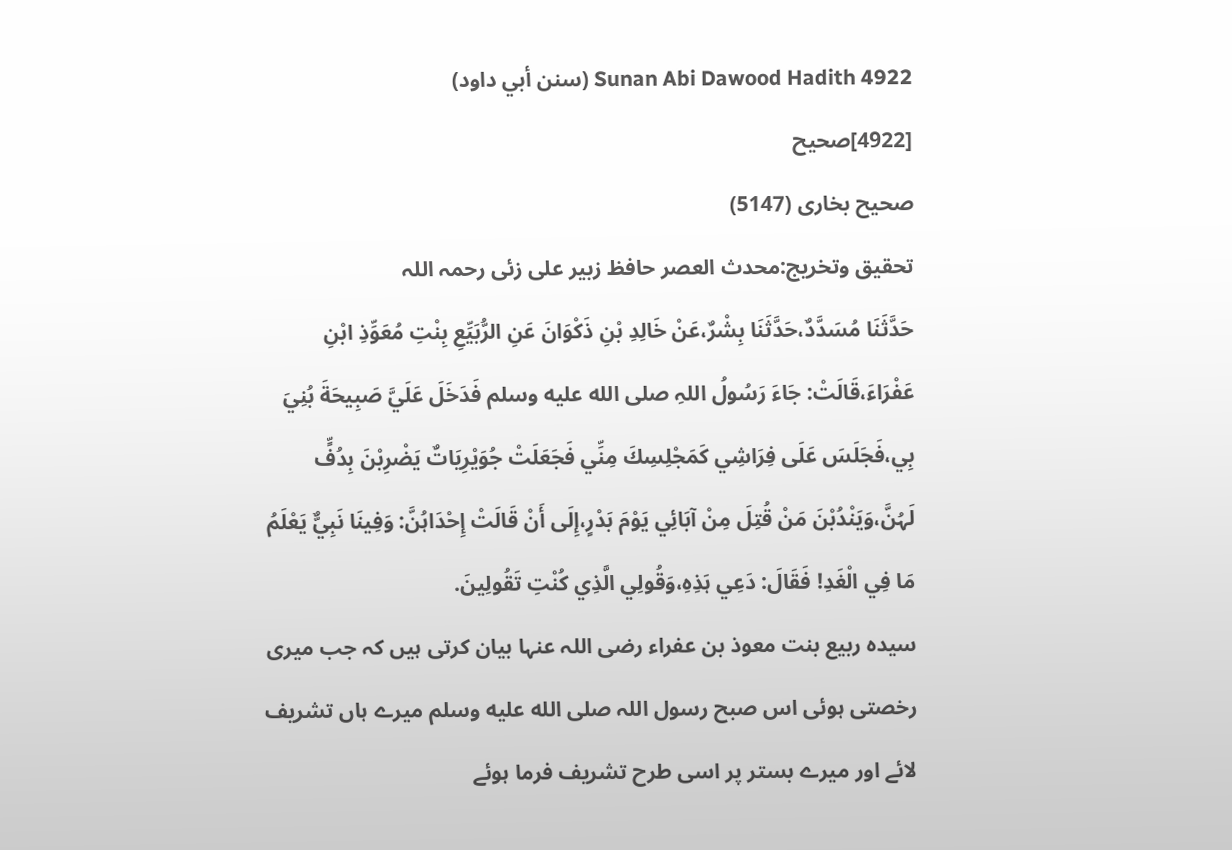Sunan Abi Dawood Hadith 4922 (سنن أبي داود)
[4922]صحیح
صحیح بخاری (5147)
تحقیق وتخریج:محدث العصر حافظ زبیر علی زئی رحمہ اللہ
حَدَّثَنَا مُسَدَّدٌ،حَدَّثَنَا بِشْرٌ،عَنْ خَالِدِ بْنِ ذَكْوَانَ عَنِ الرُّبَيِّعِ بِنْتِ مُعَوِّذِ ابْنِ عَفْرَاءَ،قَالَتْ: جَاءَ رَسُولُ اللہِ صلى الله عليه وسلم فَدَخَلَ عَلَيَّ صَبِيحَةَ بُنِيَ بِي،فَجَلَسَ عَلَی فِرَاشِي كَمَجْلِسِكَ مِنِّي فَجَعَلَتْ جُوَيْرِيَاتٌ يَضْرِبْنَ بِدُفٍّ لَہُنَّ،وَيَنْدُبْنَ مَنْ قُتِلَ مِنْ آبَائِي يَوْمَ بَدْرٍ،إِلَی أَنْ قَالَتْ إِحْدَاہُنَّ: وَفِينَا نَبِيٌّ يَعْلَمُ مَا فِي الْغَدِ! فَقَالَ: دَعِي ہَذِہِ،وَقُولِي الَّذِي كُنْتِ تَقُولِينَ.
سیدہ ربیع بنت معوذ بن عفراء رضی اللہ عنہا بیان کرتی ہیں کہ جب میری رخصتی ہوئی اس صبح رسول اللہ صلى الله عليه وسلم میرے ہاں تشریف لائے اور میرے بستر پر اسی طرح تشریف فرما ہوئے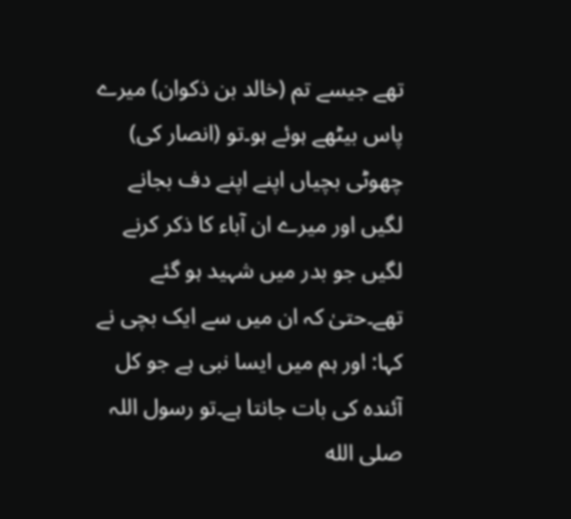تھے جیسے تم (خالد بن ذکوان) میرے پاس بیٹھے ہوئے ہو۔تو (انصار کی) چھوٹی بچیاں اپنے اپنے دف بجانے لگیں اور میرے ان آباء کا ذکر کرنے لگیں جو بدر میں شہید ہو گئے تھے۔حتیٰ کہ ان میں سے ایک بچی نے کہا: اور ہم میں ایسا نبی ہے جو کل آئندہ کی بات جانتا ہے۔تو رسول اللہ صلى الله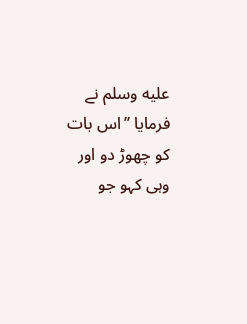عليه وسلم نے فرمایا ’’اس بات کو چھوڑ دو اور وہی کہو جو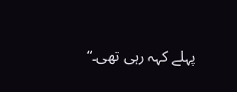پہلے کہہ رہی تھی۔“